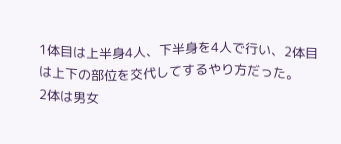1体目は上半身4人、下半身を4人で行い、2体目は上下の部位を交代してするやり方だった。
2体は男女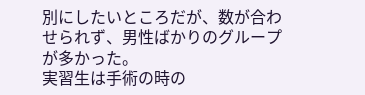別にしたいところだが、数が合わせられず、男性ばかりのグループが多かった。
実習生は手術の時の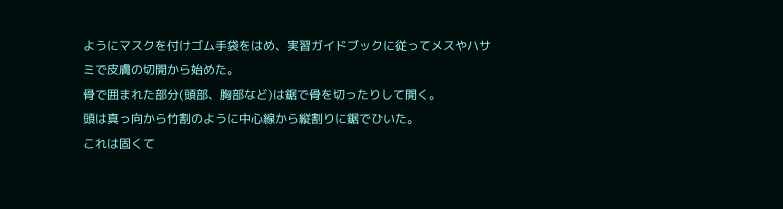ようにマスクを付けゴム手袋をはめ、実習ガイドブックに従ってメスやハサミで皮膚の切開から始めた。
骨で囲まれた部分(頭部、胸部など)は鋸で骨を切ったりして開く。
頭は真っ向から竹割のように中心線から縦割りに鋸でひいた。
これは固くて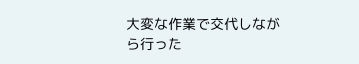大変な作業で交代しながら行った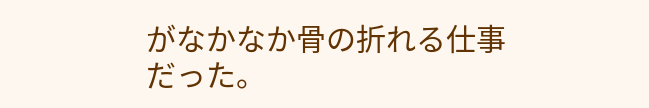がなかなか骨の折れる仕事だった。